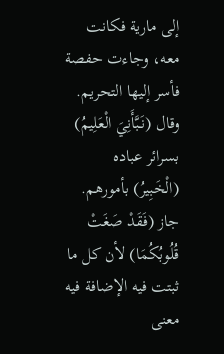إلى مارية فكانت معه، وجاءت حفصة فأسر إليها التحريم.
وقال (نَبَّأَنِيَ الْعَلِيمُ) بسرائر عباده (الْخَبِيرُ) بأمورهم.
جاز (فَقَدْ صَغَتْ قُلُوبُكُمَا) لأن كل ما ثبتت فيه الإضافة فيه معنى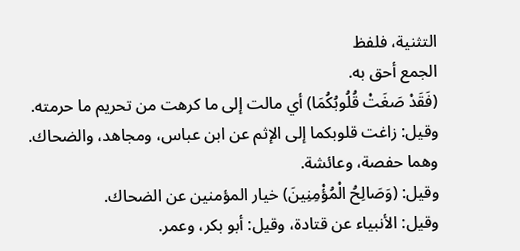التثنية، فلفظ
الجمع أحق به.
(فَقَدْ صَغَتْ قُلُوبُكُمَا) أي مالت إلى ما كرهت من تحريم ما حرمته.
وقيل: زاغت قلوبكما إلى الإثم عن ابن عباس، ومجاهد، والضحاك.
وهما حفصة، وعائشة.
وقيل: (وَصَالِحُ الْمُؤْمِنِينَ) خيار المؤمنين عن الضحاك.
وقيل: الأنبياء عن قتادة، وقيل: أبو بكر، وعمر.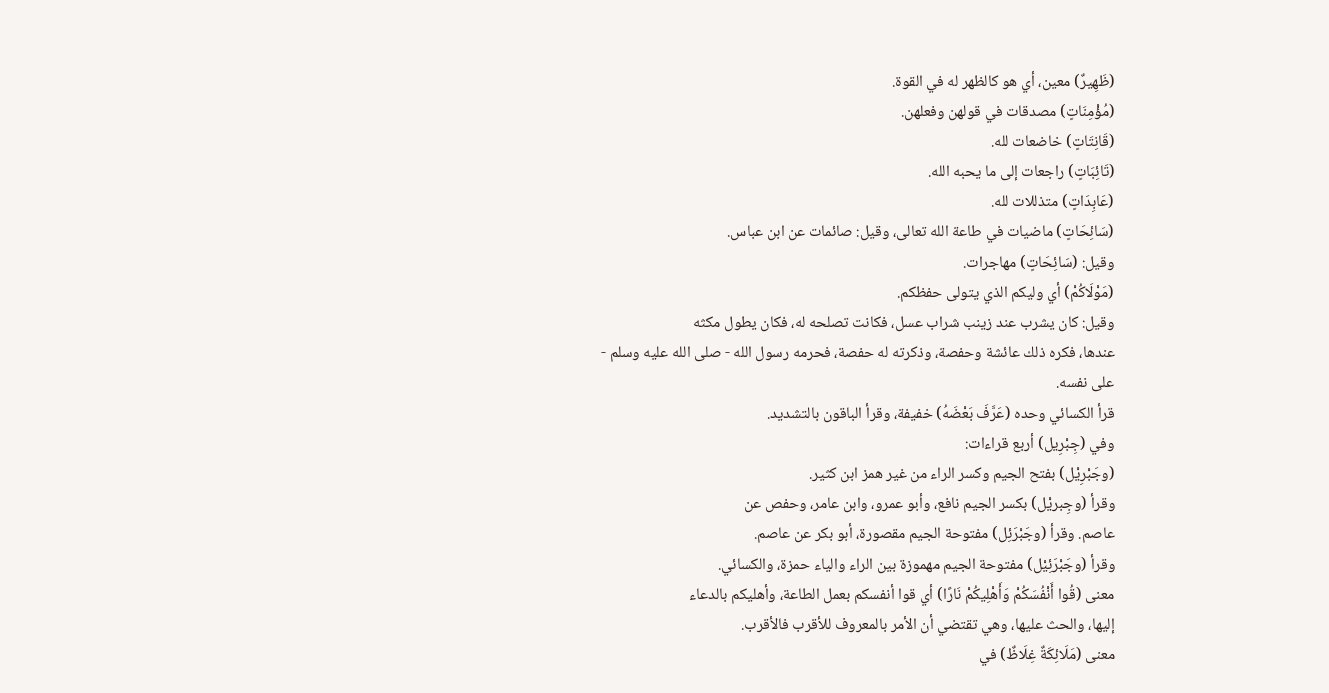(ظَهِيرٌ) معين، أي هو كالظهر له في القوة.
(مُؤْمِنَاتٍ) مصدقات في قولهن وفعلهن.
(قَانِتَاتٍ) خاضعات لله.
(تَائِبَاتٍ) راجعات إلى ما يحبه الله.
(عَابِدَاتٍ) متذللات لله.
(سَائِحَاتٍ) ماضيات في طاعة الله تعالى، وقيل: صائمات عن ابن عباس.
وقيل: (سَائِحَاتٍ) مهاجرات.
(مَوْلَاكُمْ) أي وليكم الذي يتولى حفظكم.
وقيل: كان يشرب عند زينب شراب عسل، فكانت تصلحه له، فكان يطول مكثه
عندها، فكره ذلك عائشة وحفصة، وذكرته له حفصة، فحرمه رسول الله - صلى الله عليه وسلم -
على نفسه.
قرأ الكسائي وحده (عَرَّفَ بَعْضَهُ) خفيفة، وقرأ الباقون بالتشديد.
وفي (جِبْرِيل) أربع قراءات:
(وجَبْرِيْل) بفتح الجيم وكسر الراء من غير همز ابن كثير.
وقرأ (وجِبريْل) بكسر الجيم نافع، وأبو عمرو، وابن عامر، وحفص عن
عاصم. وقرأ (وجَبْرَئِل) مفتوحة الجيم مقصورة، أبو بكر عن عاصم.
وقرأ (وجَبْرَئِيْل) مفتوحة الجيم مهموزة بين الراء والياء حمزة، والكسائي.
معنى (قُوا أَنْفُسَكُمْ وَأَهْلِيكُمْ نَارًا) أي قوا أنفسكم بعمل الطاعة، وأهليكم بالدعاء
إليها، والحث عليها، وهي تقتضي أن الأمر بالمعروف للأقرب فالأقرب.
معنى (مَلَائِكَةٌ غِلَاظٌ) في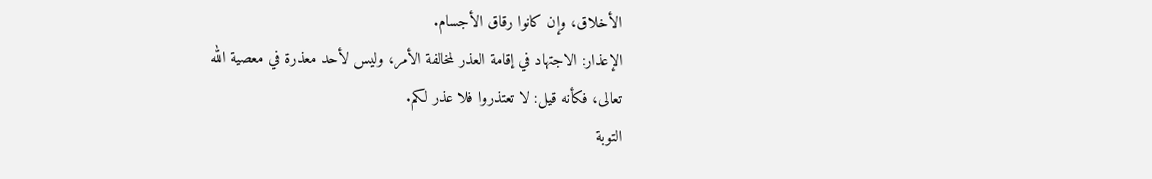الأخلاق، وإن كانوا رقاق الأجسام.
الإعذار: الاجتهاد في إقامة العذر لمخالفة الأمر، وليس لأحد معذرة في معصية الله
تعالى، فكأنه قيل: لا تعتذروا فلا عذر لكم.
التوبة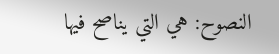النصوح: هي التي يناصح فيها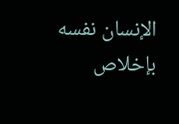الإنسان نفسه بإخلاص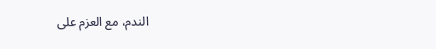الندم، مع العزم على